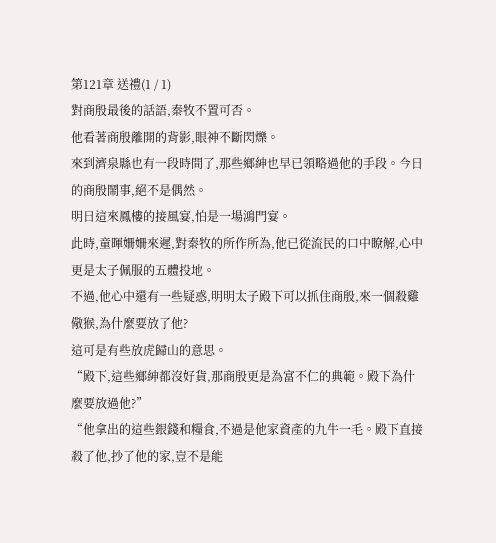第121章 送禮(1 / 1)
對商殷最後的話語,秦牧不置可否。
他看著商殷離開的背影,眼神不斷閃爍。
來到濟泉縣也有一段時間了,那些鄉紳也早已領略過他的手段。今日的商殷鬧事,絕不是偶然。
明日這來鳳樓的接風宴,怕是一場鴻門宴。
此時,童暉姍姍來遲,對秦牧的所作所為,他已從流民的口中瞭解,心中更是太子佩服的五體投地。
不過,他心中還有一些疑惑,明明太子殿下可以抓住商殷,來一個殺雞儆猴,為什麼要放了他?
這可是有些放虎歸山的意思。
“殿下,這些鄉紳都沒好貨,那商殷更是為富不仁的典範。殿下為什麼要放過他?”
“他拿出的這些銀錢和糧食,不過是他家資產的九牛一毛。殿下直接殺了他,抄了他的家,豈不是能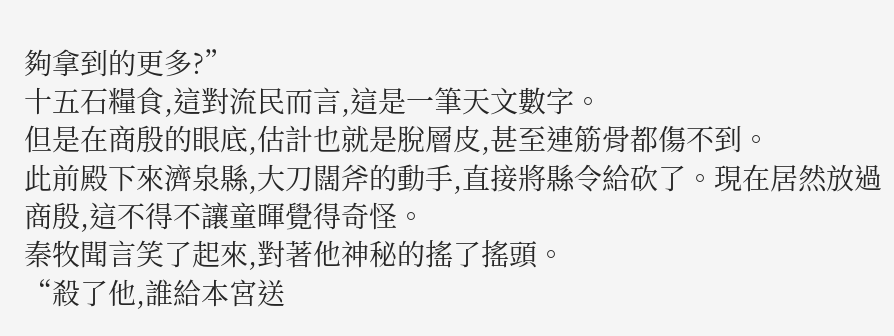夠拿到的更多?”
十五石糧食,這對流民而言,這是一筆天文數字。
但是在商殷的眼底,估計也就是脫層皮,甚至連筋骨都傷不到。
此前殿下來濟泉縣,大刀闊斧的動手,直接將縣令給砍了。現在居然放過商殷,這不得不讓童暉覺得奇怪。
秦牧聞言笑了起來,對著他神秘的搖了搖頭。
“殺了他,誰給本宮送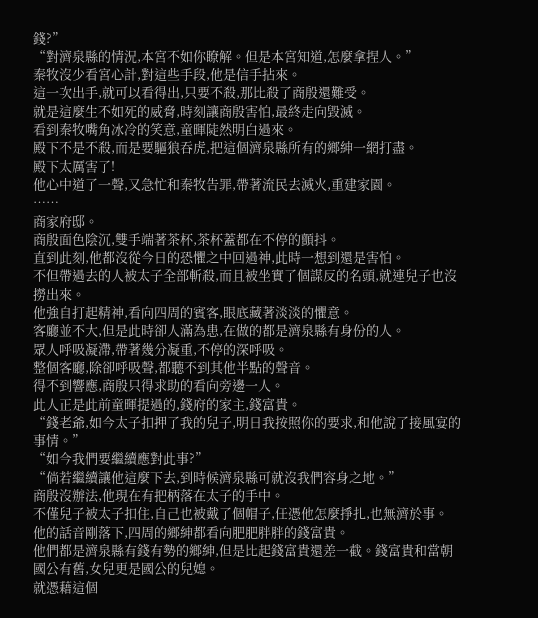錢?”
“對濟泉縣的情況,本宮不如你瞭解。但是本宮知道,怎麼拿捏人。”
秦牧沒少看宮心計,對這些手段,他是信手拈來。
這一次出手,就可以看得出,只要不殺,那比殺了商殷還難受。
就是這麼生不如死的威脅,時刻讓商殷害怕,最終走向毀滅。
看到秦牧嘴角冰冷的笑意,童暉陡然明白過來。
殿下不是不殺,而是要驅狼吞虎,把這個濟泉縣所有的鄉紳一網打盡。
殿下太厲害了!
他心中道了一聲,又急忙和秦牧告罪,帶著流民去滅火,重建家園。
……
商家府邸。
商殷面色陰沉,雙手端著茶杯,茶杯蓋都在不停的顫抖。
直到此刻,他都沒從今日的恐懼之中回過神,此時一想到還是害怕。
不但帶過去的人被太子全部斬殺,而且被坐實了個謀反的名頭,就連兒子也沒撈出來。
他強自打起精神,看向四周的賓客,眼底藏著淡淡的懼意。
客廳並不大,但是此時卻人滿為患,在做的都是濟泉縣有身份的人。
眾人呼吸凝滯,帶著幾分凝重,不停的深呼吸。
整個客廳,除卻呼吸聲,都聽不到其他半點的聲音。
得不到響應,商殷只得求助的看向旁邊一人。
此人正是此前童暉提過的,錢府的家主,錢富貴。
“錢老爺,如今太子扣押了我的兒子,明日我按照你的要求,和他說了接風宴的事情。”
“如今我們要繼續應對此事?”
“倘若繼續讓他這麼下去,到時候濟泉縣可就沒我們容身之地。”
商殷沒辦法,他現在有把柄落在太子的手中。
不僅兒子被太子扣住,自己也被戴了個帽子,任憑他怎麼掙扎,也無濟於事。
他的話音剛落下,四周的鄉紳都看向肥肥胖胖的錢富貴。
他們都是濟泉縣有錢有勢的鄉紳,但是比起錢富貴還差一截。錢富貴和當朝國公有舊,女兒更是國公的兒媳。
就憑藉這個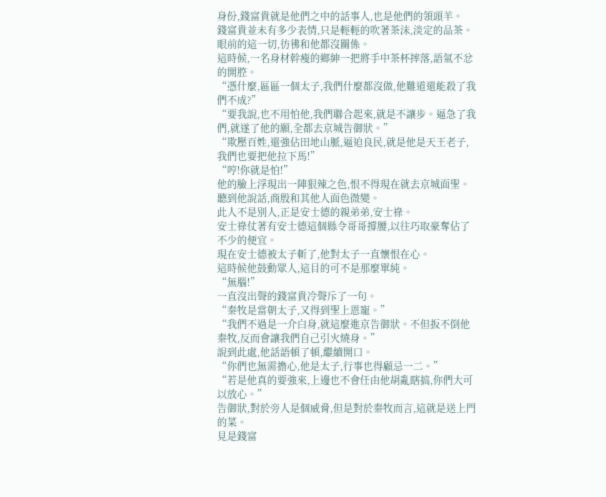身份,錢富貴就是他們之中的話事人,也是他們的領頭羊。
錢富貴並未有多少表情,只是輕輕的吹著茶沫,淡定的品茶。
眼前的這一切,彷彿和他都沒關係。
這時候,一名身材幹瘦的鄉紳一把將手中茶杯摔落,語氣不忿的開腔。
“憑什麼,區區一個太子,我們什麼都沒做,他難道還能殺了我們不成?”
“要我說,也不用怕他,我們聯合起來,就是不讓步。逼急了我們,就遂了他的願,全都去京城告御狀。”
“欺壓百姓,還強佔田地山脈,逼迫良民,就是他是天王老子,我們也要把他拉下馬!”
“哼!你就是怕!”
他的臉上浮現出一陣狠辣之色,恨不得現在就去京城面聖。
聽到他說話,商殷和其他人面色微變。
此人不是別人,正是安士德的親弟弟,安士祿。
安士祿仗著有安士德這個縣令哥哥撐腰,以往巧取豪奪佔了不少的便宜。
現在安士德被太子斬了,他對太子一直懷恨在心。
這時候他鼓動眾人,這目的可不是那麼單純。
“無腦!”
一直沒出聲的錢富貴冷聲斥了一句。
“秦牧是當朝太子,又得到聖上恩寵。”
“我們不過是一介白身,就這麼進京告御狀。不但扳不倒他秦牧,反而會讓我們自己引火燒身。”
說到此處,他話語頓了頓,繼續開口。
“你們也無需擔心,他是太子,行事也得顧忌一二。”
“若是他真的要強來,上邊也不會任由他胡亂瞎搞,你們大可以放心。”
告御狀,對於旁人是個威脅,但是對於秦牧而言,這就是送上門的菜。
見是錢富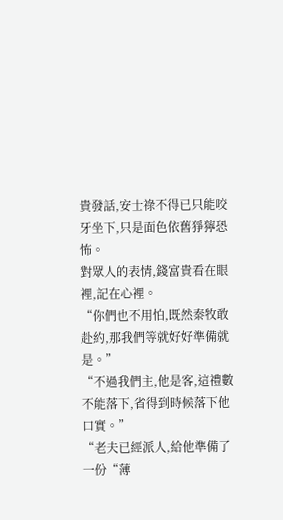貴發話,安士祿不得已只能咬牙坐下,只是面色依舊猙獰恐怖。
對眾人的表情,錢富貴看在眼裡,記在心裡。
“你們也不用怕,既然秦牧敢赴約,那我們等就好好準備就是。”
“不過我們主,他是客,這禮數不能落下,省得到時候落下他口實。”
“老夫已經派人,給他準備了一份“薄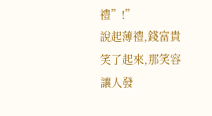禮”!”
說起薄禮,錢富貴笑了起來,那笑容讓人發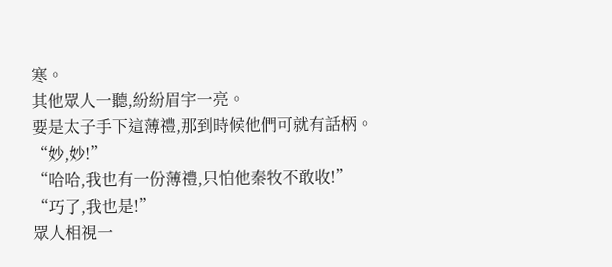寒。
其他眾人一聽,紛紛眉宇一亮。
要是太子手下這薄禮,那到時候他們可就有話柄。
“妙,妙!”
“哈哈,我也有一份薄禮,只怕他秦牧不敢收!”
“巧了,我也是!”
眾人相視一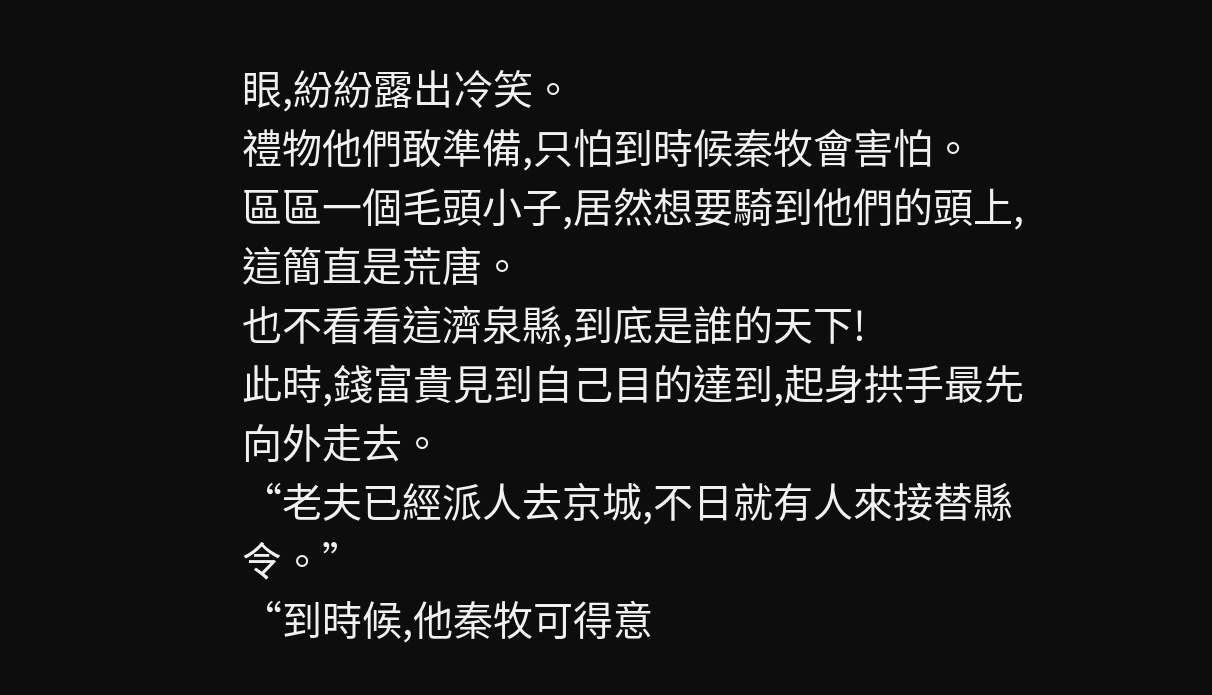眼,紛紛露出冷笑。
禮物他們敢準備,只怕到時候秦牧會害怕。
區區一個毛頭小子,居然想要騎到他們的頭上,這簡直是荒唐。
也不看看這濟泉縣,到底是誰的天下!
此時,錢富貴見到自己目的達到,起身拱手最先向外走去。
“老夫已經派人去京城,不日就有人來接替縣令。”
“到時候,他秦牧可得意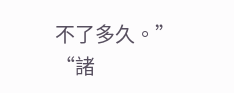不了多久。”
“諸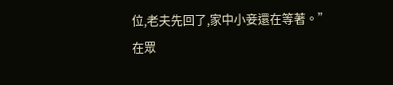位,老夫先回了,家中小妾還在等著。”
在眾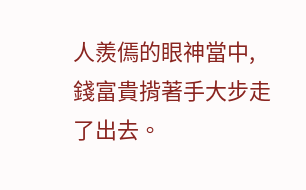人羨傿的眼神當中,錢富貴揹著手大步走了出去。